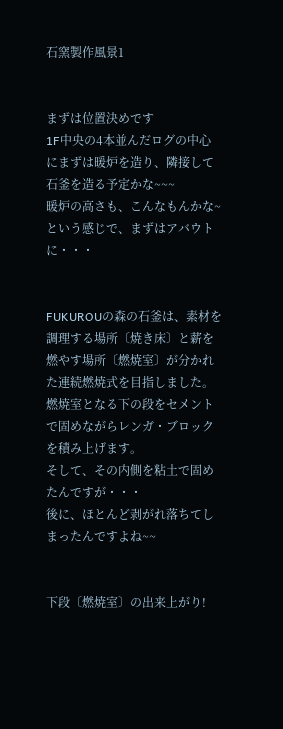石窯製作風景1


まずは位置決めです
1F中央の4本並んだログの中心にまずは暖炉を造り、隣接して石釜を造る予定かな~~~
暖炉の高さも、こんなもんかな~という感じで、まずはアバウトに・・・


FUKUROUの森の石釜は、素材を調理する場所〔焼き床〕と薪を燃やす場所〔燃焼室〕が分かれた連続燃焼式を目指しました。
燃焼室となる下の段をセメントで固めながらレンガ・ブロックを積み上げます。
そして、その内側を粘土で固めたんですが・・・
後に、ほとんど剥がれ落ちてしまったんですよね~~


下段〔燃焼室〕の出来上がり!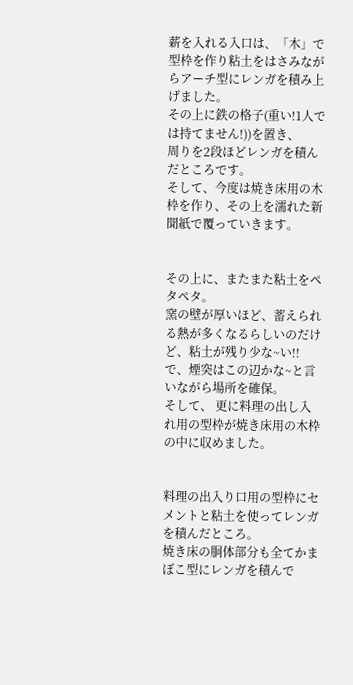薪を入れる入口は、「木」で型枠を作り粘土をはさみながらアーチ型にレンガを積み上げました。
その上に鉄の格子(重い!1人では持てません!))を置き、
周りを2段ほどレンガを積んだところです。
そして、今度は焼き床用の木枠を作り、その上を濡れた新聞紙で覆っていきます。


その上に、またまた粘土をペタペタ。
窯の壁が厚いほど、蓄えられる熱が多くなるらしいのだけど、粘土が残り少な~い!!
で、煙突はこの辺かな~と言いながら場所を確保。
そして、 更に料理の出し入れ用の型枠が焼き床用の木枠の中に収めました。


料理の出入り口用の型枠にセメントと粘土を使ってレンガを積んだところ。
焼き床の胴体部分も全てかまぼこ型にレンガを積んで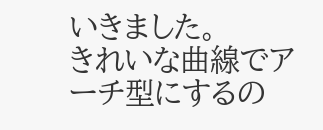いきました。
きれいな曲線でアーチ型にするの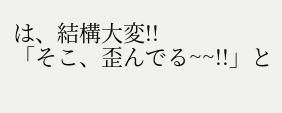は、結構大変!!
「そこ、歪んでる~~!!」と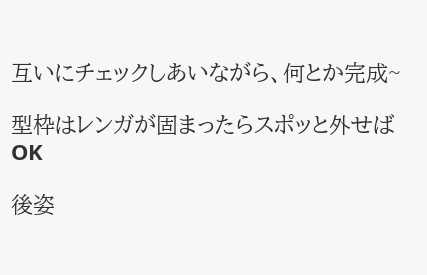互いにチェックしあいながら、何とか完成~

型枠はレンガが固まったらスポッと外せばOK

後姿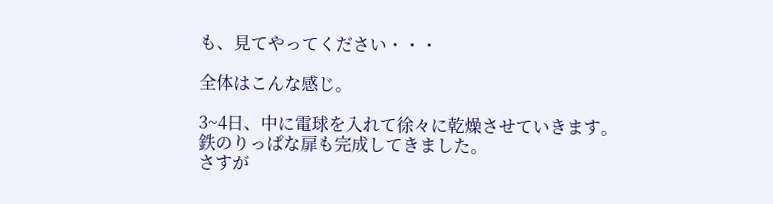も、見てやってください・・・

全体はこんな感じ。

3~4日、中に電球を入れて徐々に乾燥させていきます。
鉄のりっぱな扉も完成してきました。
さすが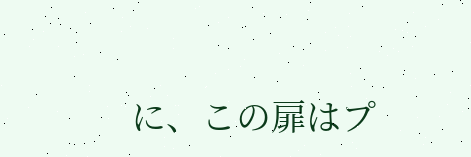に、この扉はプ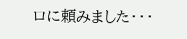ロに頼みました・・・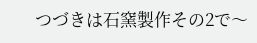つづきは石窯製作その2で〜